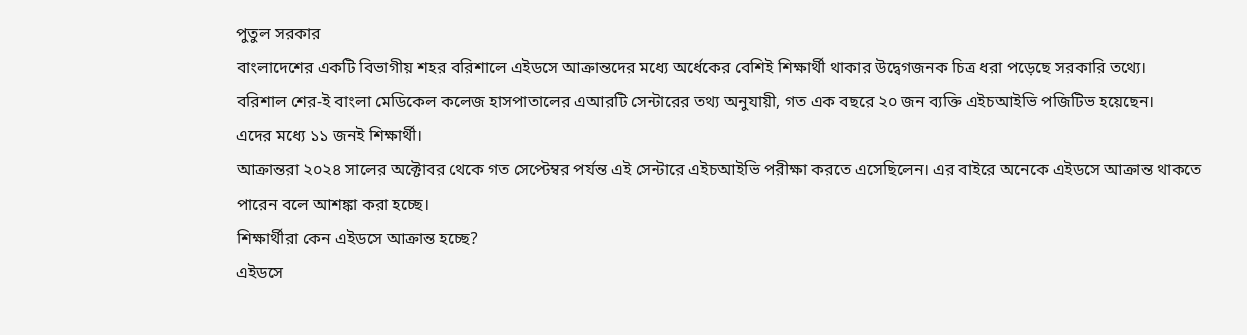পুতুল সরকার
বাংলাদেশের একটি বিভাগীয় শহর বরিশালে এইডসে আক্রান্তদের মধ্যে অর্ধেকের বেশিই শিক্ষার্থী থাকার উদ্বেগজনক চিত্র ধরা পড়েছে সরকারি তথ্যে।
বরিশাল শের-ই বাংলা মেডিকেল কলেজ হাসপাতালের এআরটি সেন্টারের তথ্য অনুযায়ী, গত এক বছরে ২০ জন ব্যক্তি এইচআইভি পজিটিভ হয়েছেন।
এদের মধ্যে ১১ জনই শিক্ষার্থী।
আক্রান্তরা ২০২৪ সালের অক্টোবর থেকে গত সেপ্টেম্বর পর্যন্ত এই সেন্টারে এইচআইভি পরীক্ষা করতে এসেছিলেন। এর বাইরে অনেকে এইডসে আক্রান্ত থাকতে পারেন বলে আশঙ্কা করা হচ্ছে।
শিক্ষার্থীরা কেন এইডসে আক্রান্ত হচ্ছে?
এইডসে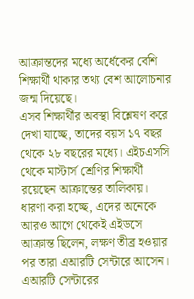আক্রান্তদের মধ্যে অর্ধেকের বেশি শিক্ষার্থী থাকার তথ্য বেশ আলোচনার জন্ম দিয়েছে।
এসব শিক্ষার্থীর অবস্থা বিশ্লেষণ করে দেখা যাচ্ছে, তাদের বয়স ১৭ বছর থেকে ২৮ বছরের মধ্যে। এইচএসসি থেকে মাস্টার্স শ্রেণির শিক্ষার্থী রয়েছেন আক্রান্তের তালিকায়।
ধারণা করা হচ্ছে, এদের অনেকে আরও আগে থেকেই এইডসে আক্রান্ত ছিলেন, লক্ষণ তীব্র হওয়ার পর তারা এআরটি সেন্টারে আসেন।
এআরটি সেন্টারের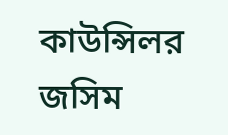কাউন্সিলর জসিম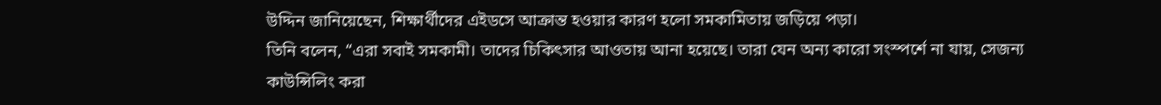উদ্দিন জানিয়েছেন, শিক্ষার্থীদের এইডসে আক্রান্ত হওয়ার কারণ হলো সমকামিতায় জড়িয়ে পড়া।
তিনি বলেন, “এরা সবাই সমকামী। তাদের চিকিৎসার আওতায় আনা হয়েছে। তারা যেন অন্য কারো সংস্পর্শে না যায়, সেজন্য কাউন্সিলিং করা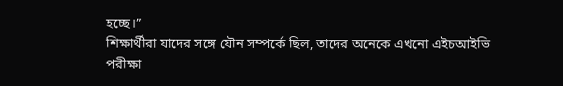হচ্ছে।”
শিক্ষার্থীরা যাদের সঙ্গে যৌন সম্পর্কে ছিল, তাদের অনেকে এখনো এইচআইভি পরীক্ষা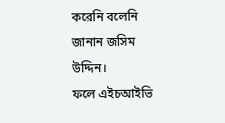করেনি বলেনি জানান জসিম উদ্দিন।
ফলে এইচআইভি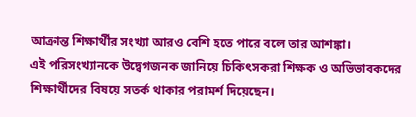আক্রান্ত শিক্ষার্থীর সংখ্যা আরও বেশি হতে পারে বলে তার আশঙ্কা।
এই পরিসংখ্যানকে উদ্বেগজনক জানিয়ে চিকিৎসকরা শিক্ষক ও অভিভাবকদের শিক্ষার্থীদের বিষয়ে সতর্ক থাকার পরামর্শ দিয়েছেন।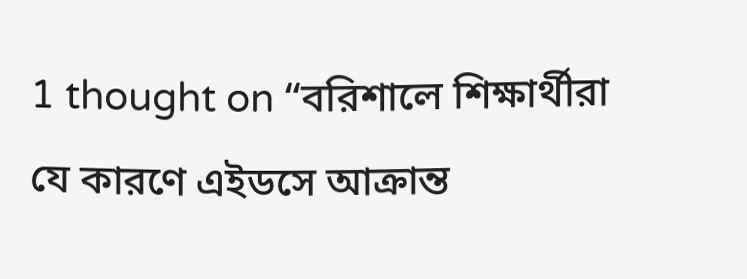1 thought on “বরিশালে শিক্ষার্থীরা যে কারণে এইডসে আক্রান্ত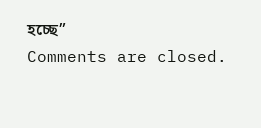হচ্ছে”
Comments are closed.